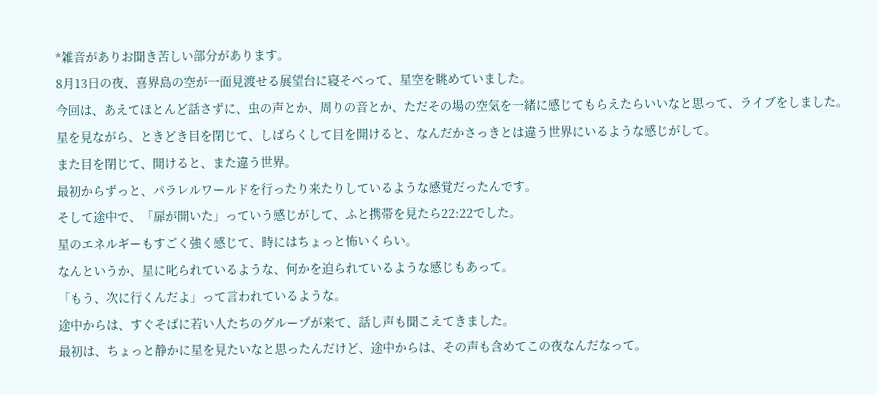*雑音がありお聞き苦しい部分があります。
8月13日の夜、喜界島の空が一面見渡せる展望台に寝そべって、星空を眺めていました。
今回は、あえてほとんど話さずに、虫の声とか、周りの音とか、ただその場の空気を一緒に感じてもらえたらいいなと思って、ライブをしました。
星を見ながら、ときどき目を閉じて、しばらくして目を開けると、なんだかさっきとは違う世界にいるような感じがして。
また目を閉じて、開けると、また違う世界。
最初からずっと、パラレルワールドを行ったり来たりしているような感覚だったんです。
そして途中で、「扉が開いた」っていう感じがして、ふと携帯を見たら22:22でした。
星のエネルギーもすごく強く感じて、時にはちょっと怖いくらい。
なんというか、星に叱られているような、何かを迫られているような感じもあって。
「もう、次に行くんだよ」って言われているような。
途中からは、すぐそばに若い人たちのグループが来て、話し声も聞こえてきました。
最初は、ちょっと静かに星を見たいなと思ったんだけど、途中からは、その声も含めてこの夜なんだなって。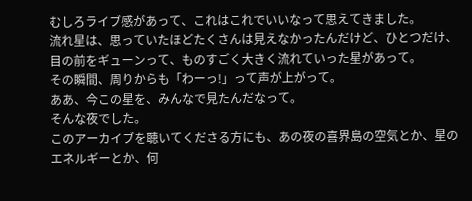むしろライブ感があって、これはこれでいいなって思えてきました。
流れ星は、思っていたほどたくさんは見えなかったんだけど、ひとつだけ、目の前をギューンって、ものすごく大きく流れていった星があって。
その瞬間、周りからも「わーっ!」って声が上がって。
ああ、今この星を、みんなで見たんだなって。
そんな夜でした。
このアーカイブを聴いてくださる方にも、あの夜の喜界島の空気とか、星のエネルギーとか、何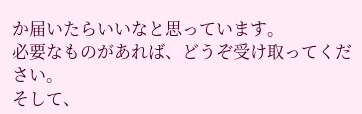か届いたらいいなと思っています。
必要なものがあれば、どうぞ受け取ってください。
そして、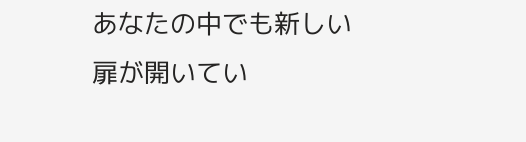あなたの中でも新しい扉が開いてい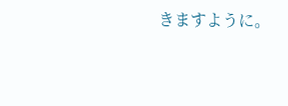きますように。